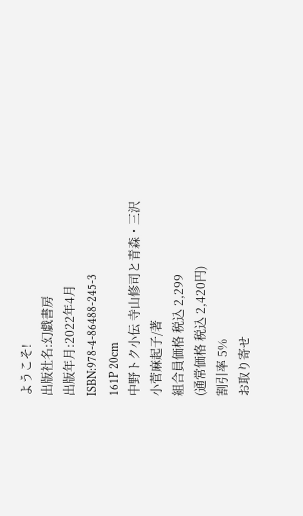ようこそ!
出版社名:幻戯書房
出版年月:2022年4月
ISBN:978-4-86488-245-3
161P 20cm
中野トク小伝 寺山修司と青森・三沢
小菅麻起子/著
組合員価格 税込 2,299
(通常価格 税込 2,420円)
割引率 5%
お取り寄せ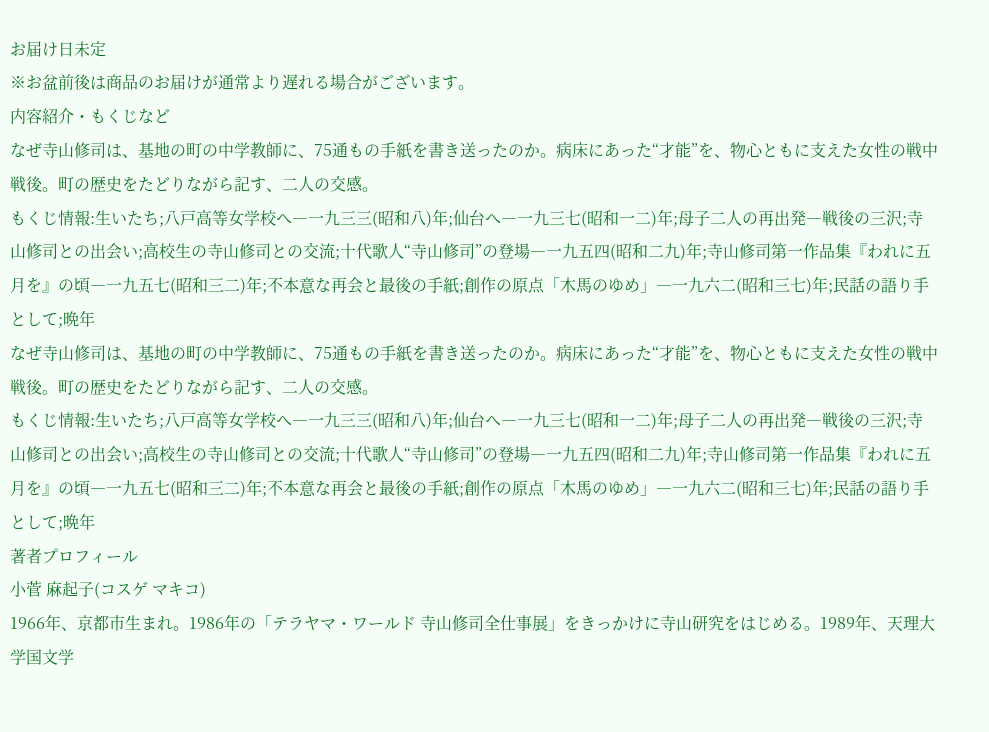お届け日未定
※お盆前後は商品のお届けが通常より遅れる場合がございます。
内容紹介・もくじなど
なぜ寺山修司は、基地の町の中学教師に、75通もの手紙を書き送ったのか。病床にあった“才能”を、物心ともに支えた女性の戦中戦後。町の歴史をたどりながら記す、二人の交感。
もくじ情報:生いたち;八戸高等女学校へ―一九三三(昭和八)年;仙台へ―一九三七(昭和一二)年;母子二人の再出発―戦後の三沢;寺山修司との出会い;高校生の寺山修司との交流;十代歌人“寺山修司”の登場―一九五四(昭和二九)年;寺山修司第一作品集『われに五月を』の頃―一九五七(昭和三二)年;不本意な再会と最後の手紙;創作の原点「木馬のゆめ」―一九六二(昭和三七)年;民話の語り手として;晩年
なぜ寺山修司は、基地の町の中学教師に、75通もの手紙を書き送ったのか。病床にあった“才能”を、物心ともに支えた女性の戦中戦後。町の歴史をたどりながら記す、二人の交感。
もくじ情報:生いたち;八戸高等女学校へ―一九三三(昭和八)年;仙台へ―一九三七(昭和一二)年;母子二人の再出発―戦後の三沢;寺山修司との出会い;高校生の寺山修司との交流;十代歌人“寺山修司”の登場―一九五四(昭和二九)年;寺山修司第一作品集『われに五月を』の頃―一九五七(昭和三二)年;不本意な再会と最後の手紙;創作の原点「木馬のゆめ」―一九六二(昭和三七)年;民話の語り手として;晩年
著者プロフィール
小菅 麻起子(コスゲ マキコ)
1966年、京都市生まれ。1986年の「テラヤマ・ワールド 寺山修司全仕事展」をきっかけに寺山研究をはじめる。1989年、天理大学国文学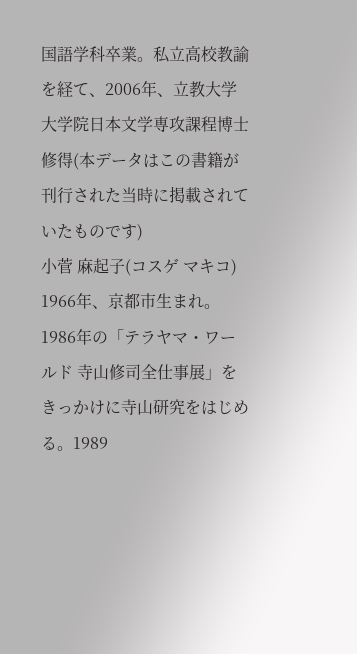国語学科卒業。私立高校教諭を経て、2006年、立教大学大学院日本文学専攻課程博士修得(本データはこの書籍が刊行された当時に掲載されていたものです)
小菅 麻起子(コスゲ マキコ)
1966年、京都市生まれ。1986年の「テラヤマ・ワールド 寺山修司全仕事展」をきっかけに寺山研究をはじめる。1989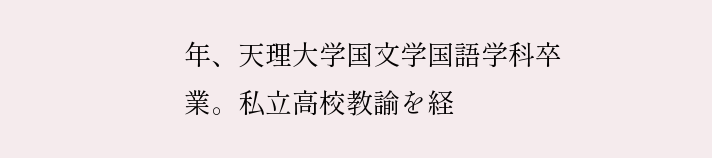年、天理大学国文学国語学科卒業。私立高校教諭を経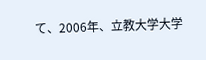て、2006年、立教大学大学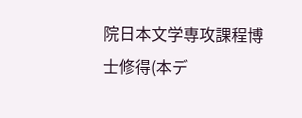院日本文学専攻課程博士修得(本デ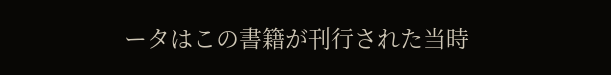ータはこの書籍が刊行された当時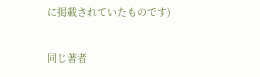に掲載されていたものです)

同じ著者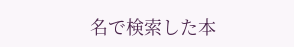名で検索した本